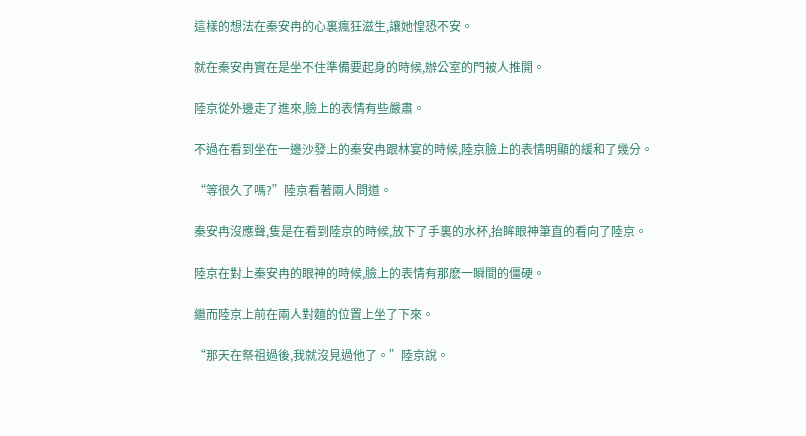這樣的想法在秦安冉的心裏瘋狂滋生,讓她惶恐不安。

就在秦安冉實在是坐不住準備要起身的時候,辦公室的門被人推開。

陸京從外邊走了進來,臉上的表情有些嚴肅。

不過在看到坐在一邊沙發上的秦安冉跟林宴的時候,陸京臉上的表情明顯的緩和了幾分。

“等很久了嗎?”陸京看著兩人問道。

秦安冉沒應聲,隻是在看到陸京的時候,放下了手裏的水杯,抬眸眼神筆直的看向了陸京。

陸京在對上秦安冉的眼神的時候,臉上的表情有那麽一瞬間的僵硬。

繼而陸京上前在兩人對麵的位置上坐了下來。

“那天在祭祖過後,我就沒見過他了。”陸京說。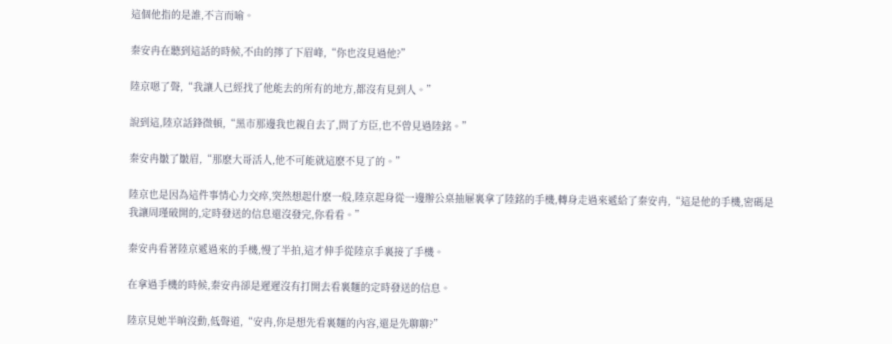這個他指的是誰,不言而喻。

秦安冉在聽到這話的時候,不由的擰了下眉峰,“你也沒見過他?”

陸京嗯了聲,“我讓人已經找了他能去的所有的地方,都沒有見到人。”

說到這,陸京話鋒微頓,“黑市那邊我也親自去了,問了方臣,也不曾見過陸銘。”

秦安冉皺了皺眉,“那麽大哥活人,他不可能就這麽不見了的。”

陸京也是因為這件事情心力交瘁,突然想起什麽一般,陸京起身從一邊辦公桌抽屜裏拿了陸銘的手機,轉身走過來遞給了秦安冉,“這是他的手機,密碼是我讓周瑾破開的,定時發送的信息還沒發完,你看看。”

秦安冉看著陸京遞過來的手機,慢了半拍,這才伸手從陸京手裏接了手機。

在拿過手機的時候,秦安冉卻是遲遲沒有打開去看裏麵的定時發送的信息。

陸京見她半晌沒動,低聲道,“安冉,你是想先看裏麵的內容,還是先聊聊?”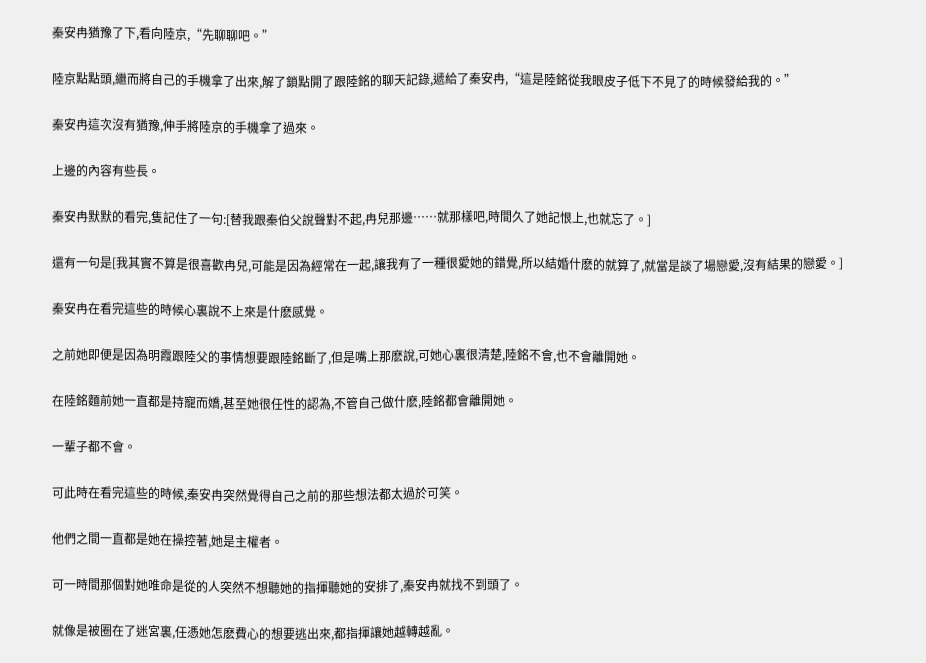秦安冉猶豫了下,看向陸京,“先聊聊吧。”

陸京點點頭,繼而將自己的手機拿了出來,解了鎖點開了跟陸銘的聊天記錄,遞給了秦安冉,“這是陸銘從我眼皮子低下不見了的時候發給我的。”

秦安冉這次沒有猶豫,伸手將陸京的手機拿了過來。

上邊的內容有些長。

秦安冉默默的看完,隻記住了一句:[替我跟秦伯父說聲對不起,冉兒那邊……就那樣吧,時間久了她記恨上,也就忘了。]

還有一句是[我其實不算是很喜歡冉兒,可能是因為經常在一起,讓我有了一種很愛她的錯覺,所以結婚什麽的就算了,就當是談了場戀愛,沒有結果的戀愛。]

秦安冉在看完這些的時候心裏說不上來是什麽感覺。

之前她即便是因為明霞跟陸父的事情想要跟陸銘斷了,但是嘴上那麽說,可她心裏很清楚,陸銘不會,也不會離開她。

在陸銘麵前她一直都是持寵而嬌,甚至她很任性的認為,不管自己做什麽,陸銘都會離開她。

一輩子都不會。

可此時在看完這些的時候,秦安冉突然覺得自己之前的那些想法都太過於可笑。

他們之間一直都是她在操控著,她是主權者。

可一時間那個對她唯命是從的人突然不想聽她的指揮聽她的安排了,秦安冉就找不到頭了。

就像是被圈在了迷宮裏,任憑她怎麽費心的想要逃出來,都指揮讓她越轉越亂。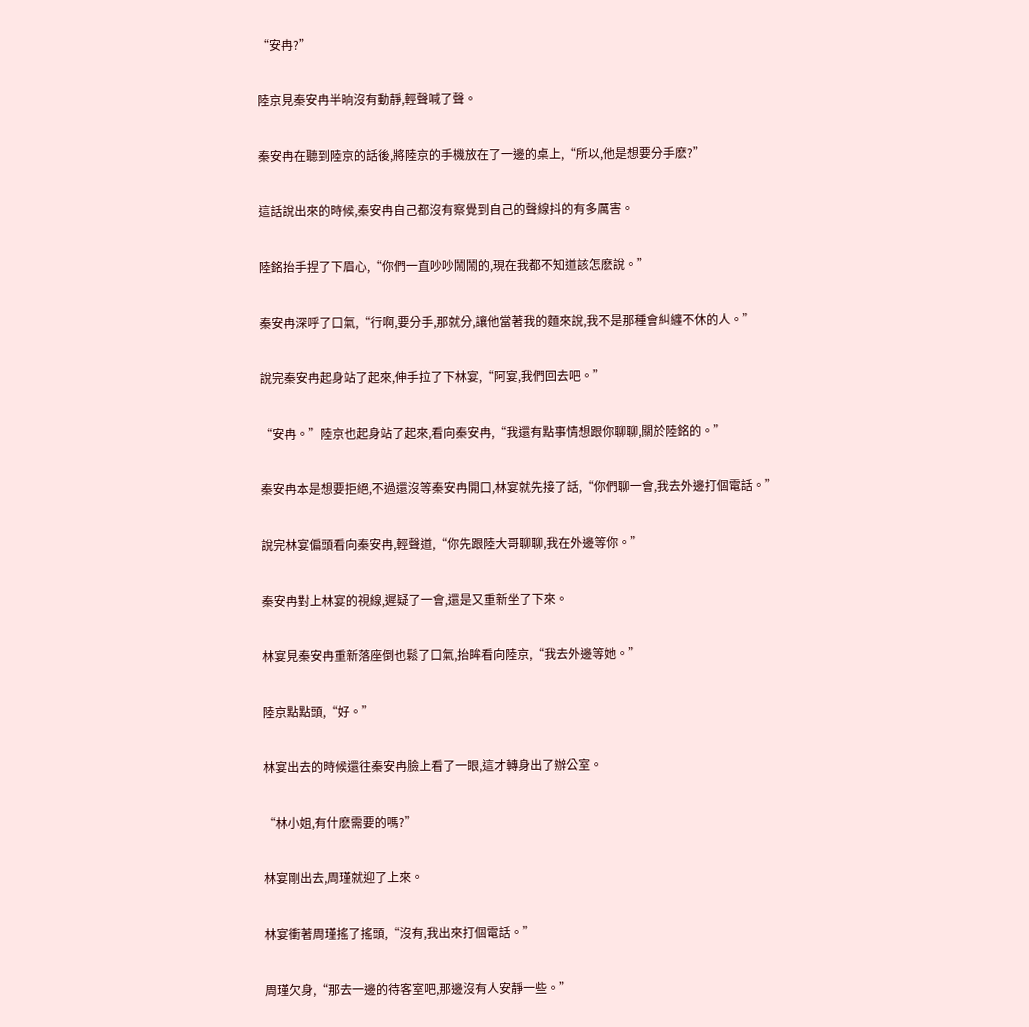“安冉?”

陸京見秦安冉半晌沒有動靜,輕聲喊了聲。

秦安冉在聽到陸京的話後,將陸京的手機放在了一邊的桌上,“所以,他是想要分手麽?”

這話說出來的時候,秦安冉自己都沒有察覺到自己的聲線抖的有多厲害。

陸銘抬手捏了下眉心,“你們一直吵吵鬧鬧的,現在我都不知道該怎麽說。”

秦安冉深呼了口氣,“行啊,要分手,那就分,讓他當著我的麵來說,我不是那種會糾纏不休的人。”

說完秦安冉起身站了起來,伸手拉了下林宴,“阿宴,我們回去吧。”

“安冉。”陸京也起身站了起來,看向秦安冉,“我還有點事情想跟你聊聊,關於陸銘的。”

秦安冉本是想要拒絕,不過還沒等秦安冉開口,林宴就先接了話,“你們聊一會,我去外邊打個電話。”

說完林宴偏頭看向秦安冉,輕聲道,“你先跟陸大哥聊聊,我在外邊等你。”

秦安冉對上林宴的視線,遲疑了一會,還是又重新坐了下來。

林宴見秦安冉重新落座倒也鬆了口氣,抬眸看向陸京,“我去外邊等她。”

陸京點點頭,“好。”

林宴出去的時候還往秦安冉臉上看了一眼,這才轉身出了辦公室。

“林小姐,有什麽需要的嗎?”

林宴剛出去,周瑾就迎了上來。

林宴衝著周瑾搖了搖頭,“沒有,我出來打個電話。”

周瑾欠身,“那去一邊的待客室吧,那邊沒有人安靜一些。”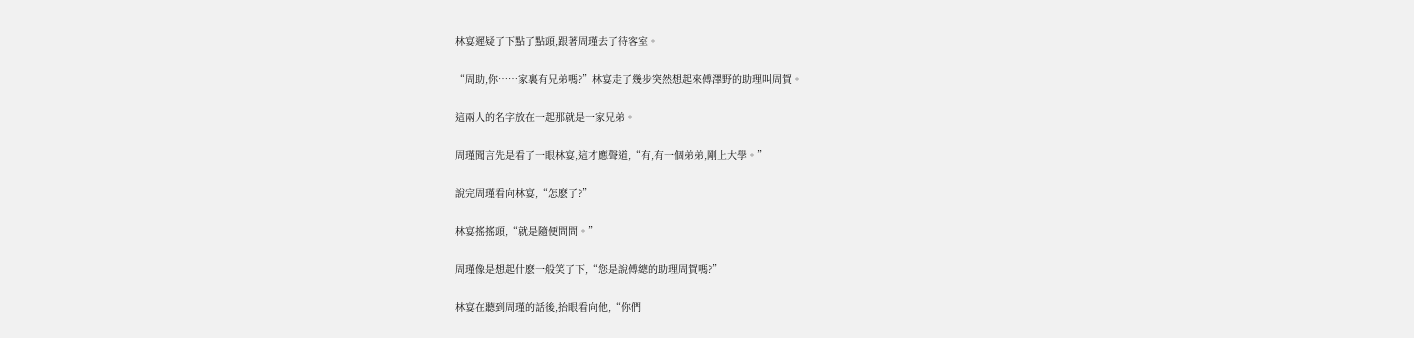林宴遲疑了下點了點頭,跟著周瑾去了待客室。

“周助,你……家裏有兄弟嗎?”林宴走了幾步突然想起來傅澤野的助理叫周賀。

這兩人的名字放在一起那就是一家兄弟。

周瑾聞言先是看了一眼林宴,這才應聲道,“有,有一個弟弟,剛上大學。”

說完周瑾看向林宴,“怎麽了?”

林宴搖搖頭,“就是隨便問問。”

周瑾像是想起什麽一般笑了下,“您是說傅總的助理周賀嗎?”

林宴在聽到周瑾的話後,抬眼看向他,“你們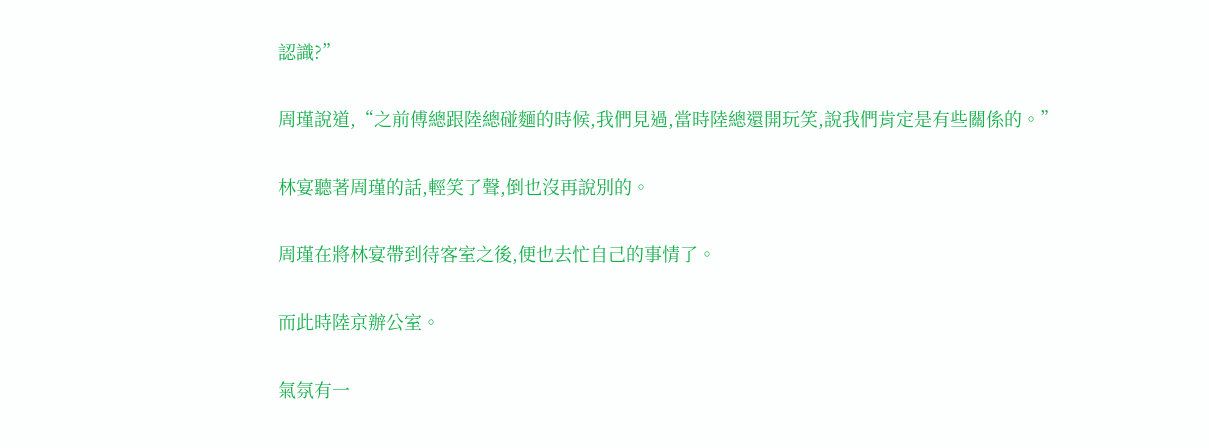認識?”

周瑾說道,“之前傅總跟陸總碰麵的時候,我們見過,當時陸總還開玩笑,說我們肯定是有些關係的。”

林宴聽著周瑾的話,輕笑了聲,倒也沒再說別的。

周瑾在將林宴帶到待客室之後,便也去忙自己的事情了。

而此時陸京辦公室。

氣氛有一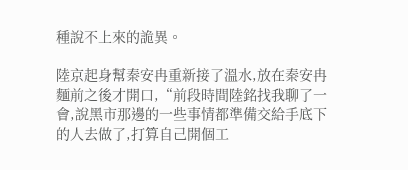種說不上來的詭異。

陸京起身幫秦安冉重新接了溫水,放在秦安冉麵前之後才開口,“前段時間陸銘找我聊了一會,說黑市那邊的一些事情都準備交給手底下的人去做了,打算自己開個工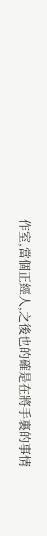作室,當個正經人,之後也的確是在將手裏的事情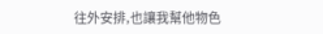往外安排,也讓我幫他物色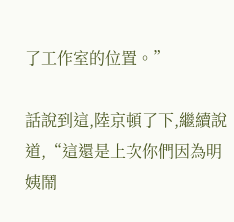了工作室的位置。”

話說到這,陸京頓了下,繼續說道,“這還是上次你們因為明姨鬧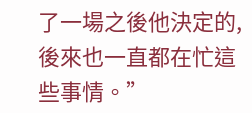了一場之後他決定的,後來也一直都在忙這些事情。”